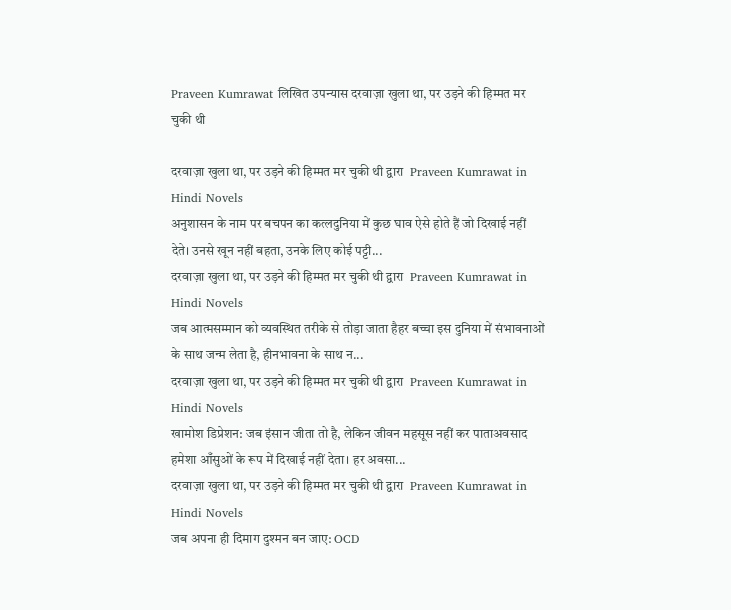Praveen Kumrawat लिखित उपन्यास दरवाज़ा खुला था, पर उड़ने की हिम्मत मर चुकी थी

दरवाज़ा खुला था, पर उड़ने की हिम्मत मर चुकी थी द्वारा  Praveen Kumrawat in Hindi Novels
अनुशासन के नाम पर बचपन का कत्लदुनिया में कुछ घाव ऐसे होते हैं जो दिखाई नहीं देते। उनसे खून नहीं बहता, उनके लिए कोई पट्टी...
दरवाज़ा खुला था, पर उड़ने की हिम्मत मर चुकी थी द्वारा  Praveen Kumrawat in Hindi Novels
जब आत्मसम्मान को व्यवस्थित तरीके से तोड़ा जाता हैहर बच्चा इस दुनिया में संभावनाओं के साथ जन्म लेता है, हीनभावना के साथ न...
दरवाज़ा खुला था, पर उड़ने की हिम्मत मर चुकी थी द्वारा  Praveen Kumrawat in Hindi Novels
खामोश डिप्रेशन: जब इंसान जीता तो है, लेकिन जीवन महसूस नहीं कर पाताअवसाद हमेशा आँसुओं के रूप में दिखाई नहीं देता। हर अवसा...
दरवाज़ा खुला था, पर उड़ने की हिम्मत मर चुकी थी द्वारा  Praveen Kumrawat in Hindi Novels
जब अपना ही दिमाग दुश्मन बन जाए: OCD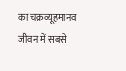का चक्रव्यूहमानव जीवन में सबसे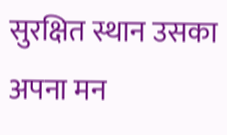सुरक्षित स्थान उसका अपना मन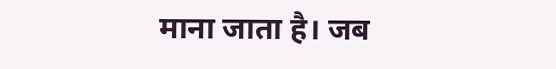माना जाता है। जब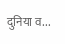दुनिया व...